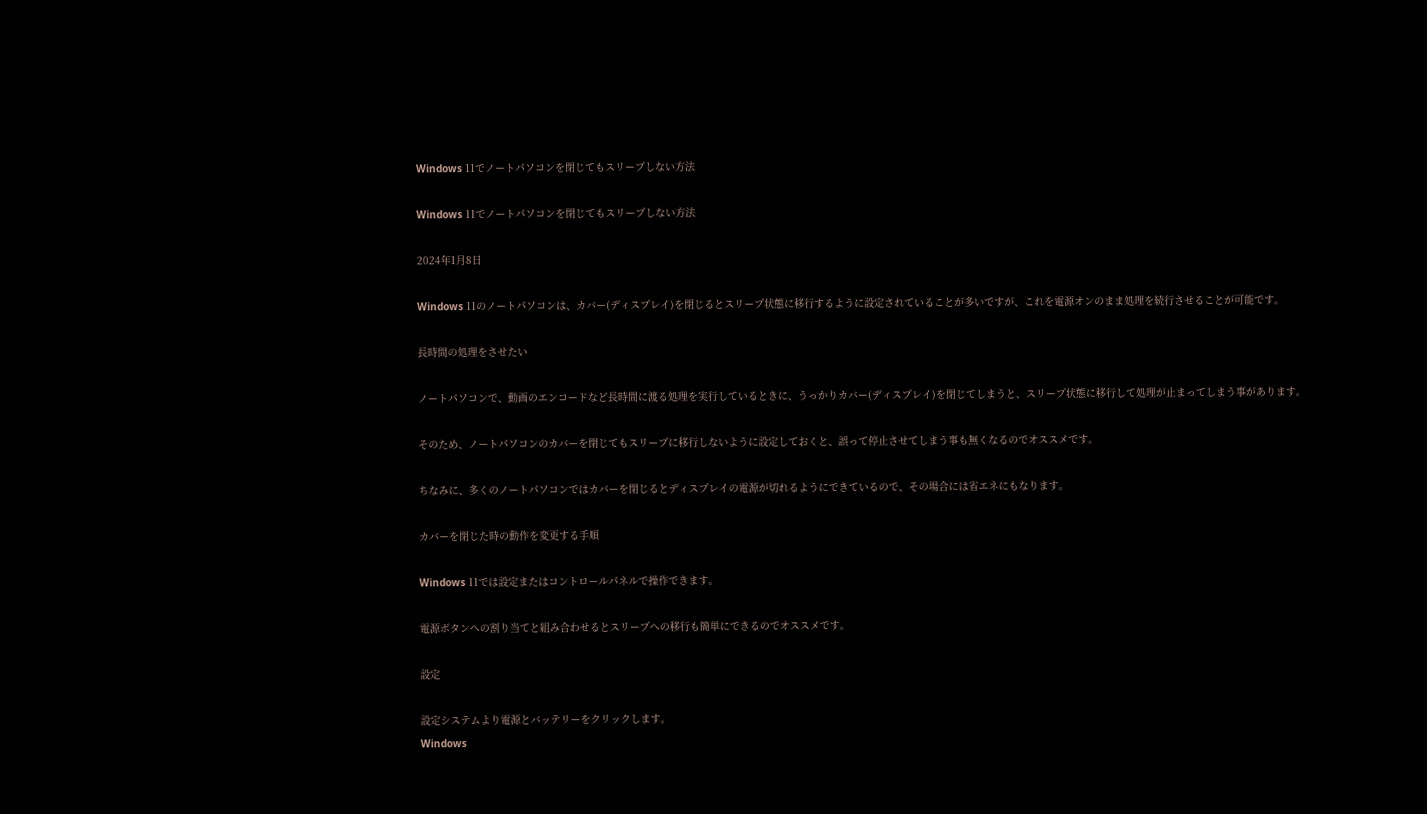Windows 11でノートパソコンを閉じてもスリープしない方法

Windows 11でノートパソコンを閉じてもスリープしない方法

2024年1月8日

Windows 11のノートパソコンは、カバー(ディスプレイ)を閉じるとスリープ状態に移行するように設定されていることが多いですが、これを電源オンのまま処理を続行させることが可能です。

長時間の処理をさせたい

ノートパソコンで、動画のエンコードなど長時間に渡る処理を実行しているときに、うっかりカバー(ディスプレイ)を閉じてしまうと、スリープ状態に移行して処理が止まってしまう事があります。

そのため、ノートパソコンのカバーを閉じてもスリープに移行しないように設定しておくと、誤って停止させてしまう事も無くなるのでオススメです。

ちなみに、多くのノートパソコンではカバーを閉じるとディスプレイの電源が切れるようにできているので、その場合には省エネにもなります。

カバーを閉じた時の動作を変更する手順

Windows 11では設定またはコントロールパネルで操作できます。

電源ボタンへの割り当てと組み合わせるとスリープへの移行も簡単にできるのでオススメです。

設定

設定システムより電源とバッテリーをクリックします。
Windows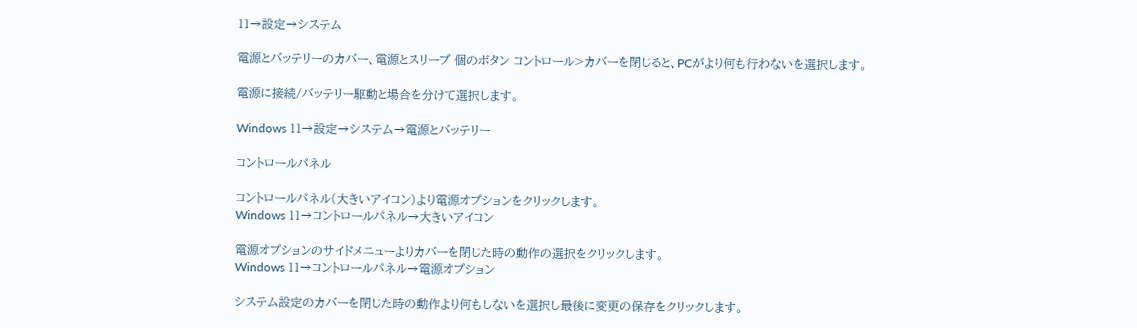11→設定→システム

電源とバッテリーのカバー、電源とスリープ 個のボタン コントロール>カバーを閉じると、PCがより何も行わないを選択します。

電源に接続/バッテリー駆動と場合を分けて選択します。

Windows 11→設定→システム→電源とバッテリー

コントロールパネル

コントロールパネル(大きいアイコン)より電源オプションをクリックします。
Windows 11→コントロールパネル→大きいアイコン

電源オプションのサイドメニューよりカバーを閉じた時の動作の選択をクリックします。
Windows 11→コントロールパネル→電源オプション

システム設定のカバーを閉じた時の動作より何もしないを選択し最後に変更の保存をクリックします。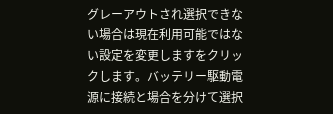グレーアウトされ選択できない場合は現在利用可能ではない設定を変更しますをクリックします。バッテリー駆動電源に接続と場合を分けて選択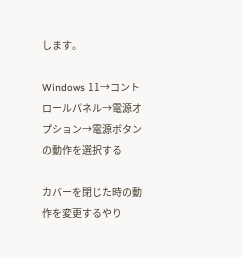します。

Windows 11→コントロールパネル→電源オプション→電源ボタンの動作を選択する

カバーを閉じた時の動作を変更するやり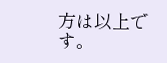方は以上です。